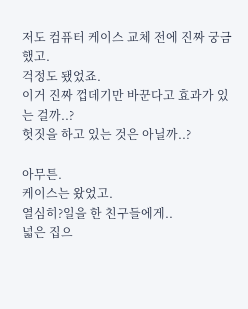저도 컴퓨터 케이스 교체 전에 진짜 궁금했고.
걱정도 됐었죠.
이거 진짜 껍데기만 바꾼다고 효과가 있는 걸까..?
헛짓을 하고 있는 것은 아닐까..?

아무튼.
케이스는 왔었고.
열심히?일을 한 친구들에게..
넓은 집으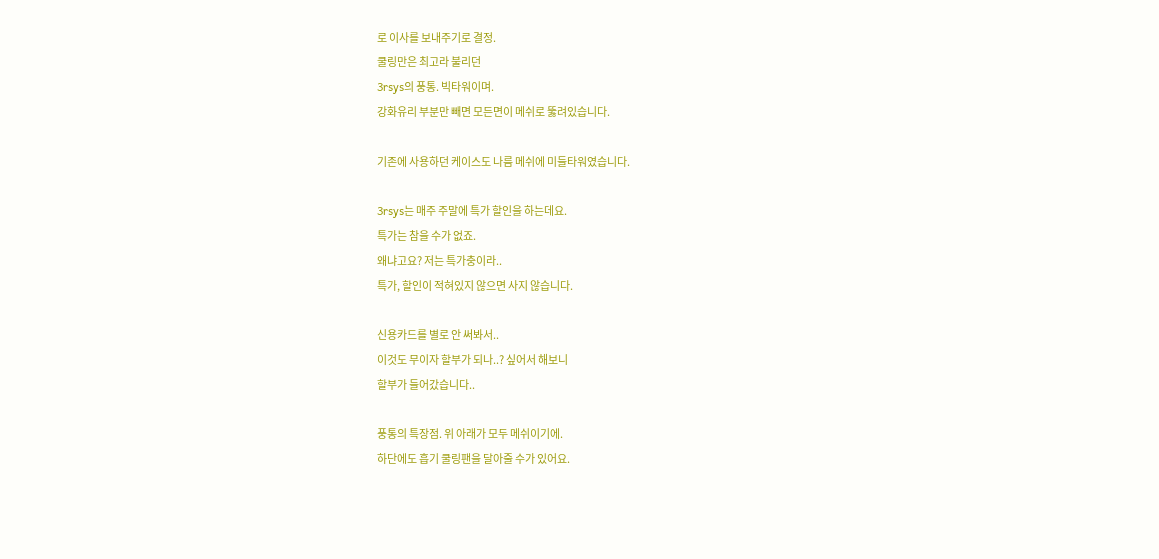로 이사를 보내주기로 결정.
쿨링만은 최고라 불리던
3rsys의 풍통. 빅타워이며.
강화유리 부분만 빼면 모든면이 메쉬로 뚫려있습니다.

기존에 사용하던 케이스도 나름 메쉬에 미들타워였습니다.

3rsys는 매주 주말에 특가 할인을 하는데요.
특가는 참을 수가 없죠.
왜냐고요? 저는 특가충이라..
특가, 할인이 적혀있지 않으면 사지 않습니다.

신용카드를 별로 안 써봐서..
이것도 무이자 할부가 되나..? 싶어서 해보니
할부가 들어갔습니다..

풍통의 특장점. 위 아래가 모두 메쉬이기에.
하단에도 흡기 쿨링팬을 달아줄 수가 있어요.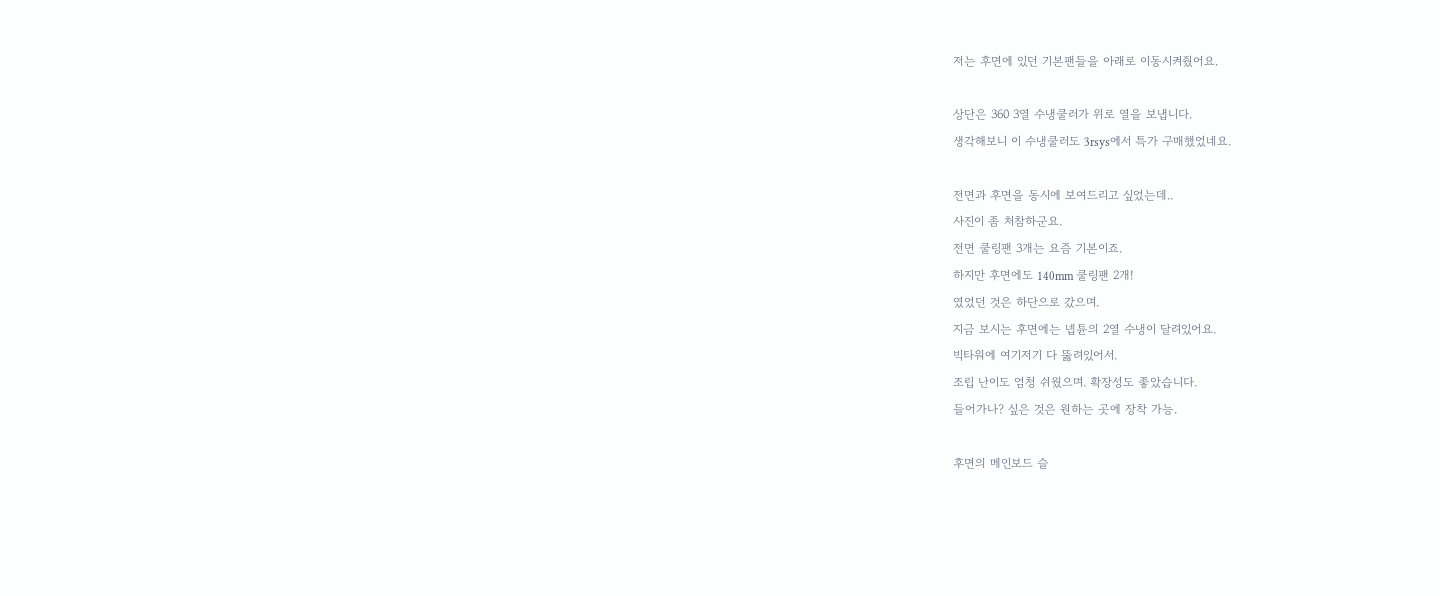저는 후면에 있던 기본팬들을 아래로 이동시켜줬어요.

상단은 360 3열 수냉쿨러가 위로 열을 보냅니다.
생각해보니 이 수냉쿨러도 3rsys에서 특가 구매했었네요.

전면과 후면을 동시에 보여드리고 싶었는데..
사진이 좀 처참하군요.
전면 쿨링팬 3개는 요즘 기본이죠.
하지만 후면에도 140mm 쿨링팬 2개!
였었던 것은 하단으로 갔으며.
지금 보시는 후면에는 넵튠의 2열 수냉이 달려있어요.
빅타워에 여기저기 다 뚫려있어서.
조립 난이도 엄청 쉬웠으며. 확장성도 좋았습니다.
들어가나? 싶은 것은 원하는 곳에 장착 가능.

후면의 메인보드 슬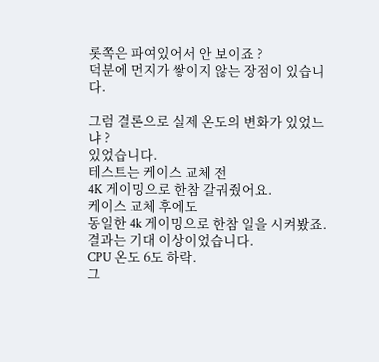롯쪽은 파여있어서 안 보이죠 ?
덕분에 먼지가 쌓이지 않는 장점이 있습니다.

그럼 결론으로 실제 온도의 변화가 있었느냐 ?
있었습니다.
테스트는 케이스 교체 전
4K 게이밍으로 한참 갈궈줬어요.
케이스 교체 후에도
동일한 4k 게이밍으로 한참 일을 시켜봤죠.
결과는 기대 이상이었습니다.
CPU 온도 6도 하락.
그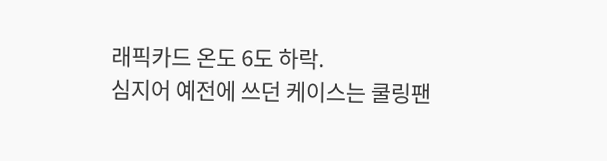래픽카드 온도 6도 하락.
심지어 예전에 쓰던 케이스는 쿨링팬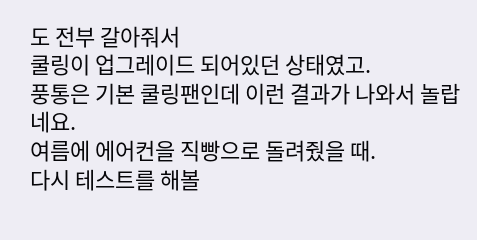도 전부 갈아줘서
쿨링이 업그레이드 되어있던 상태였고.
풍통은 기본 쿨링팬인데 이런 결과가 나와서 놀랍네요.
여름에 에어컨을 직빵으로 돌려줬을 때.
다시 테스트를 해볼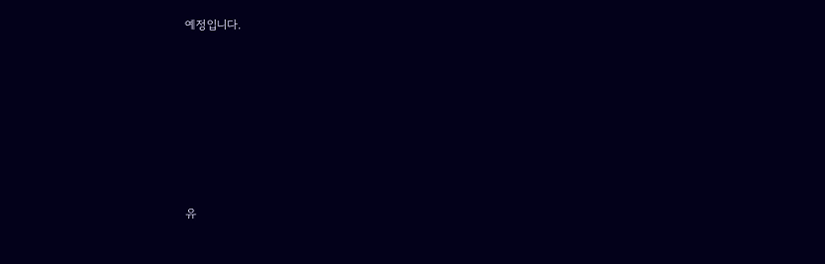예정입니다.








유